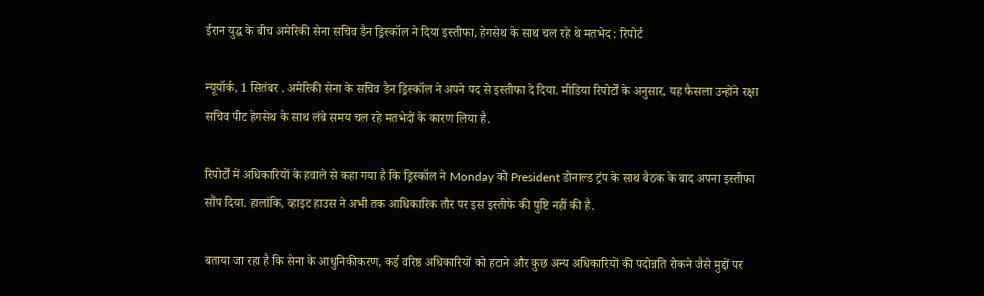ईरान युद्ध के बीच अमेरिकी सेना सचिव डैन ड्रिस्कॉल ने दिया इस्तीफा, हेगसेथ के साथ चल रहे थे मतभेद : रिपोर्ट

न्यूयॉर्क, 1 सितंबर . अमेरिकी सेना के सचिव डैन ड्रिस्कॉल ने अपने पद से इस्‍तीफा दे द‍िया. मीडिया रिपोर्टों के अनुसार, यह फैसला उन्‍होंने रक्षा सचिव पीट हेगसेथ के साथ लंबे समय चल रहे मतभेदों के कारण ल‍िया है.

रिपोर्टों में अधिकारियों के हवाले से कहा गया है कि ड्रिस्कॉल ने Monday को President डोनाल्ड ट्रंप के साथ बैठक के बाद अपना इस्तीफा सौंप दिया. हालांकि, व्हाइट हाउस ने अभी तक आधिकारिक तौर पर इस इस्तीफे की पुष्टि नहीं की है.

बताया जा रहा है कि सेना के आधुनिकीकरण, कई वरिष्ठ अधिकारियों को हटाने और कुछ अन्य अधिकारियों की पदोन्नति रोकने जैसे मुद्दों पर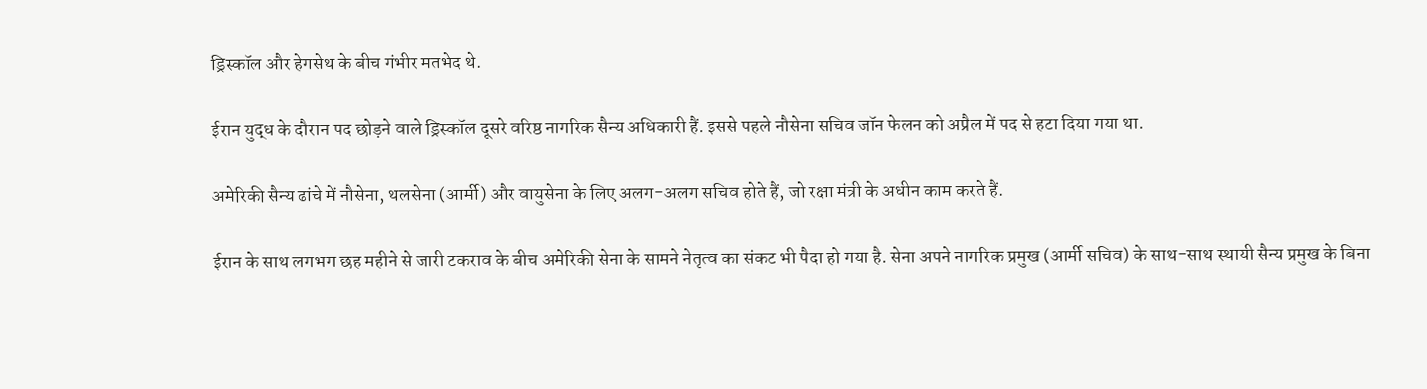ड्रिस्कॉल और हेगसेथ के बीच गंभीर मतभेद थे.

ईरान युद्ध के दौरान पद छोड़ने वाले ड्रिस्कॉल दूसरे वरिष्ठ नागरिक सैन्य अधिकारी हैं. इससे पहले नौसेना सचिव जॉन फेलन को अप्रैल में पद से हटा दिया गया था.

अमेरिकी सैन्य ढांचे में नौसेना, थलसेना (आर्मी) और वायुसेना के लिए अलग-अलग सचिव होते हैं, जो रक्षा मंत्री के अधीन काम करते हैं.

ईरान के साथ लगभग छह महीने से जारी टकराव के बीच अमेरिकी सेना के सामने नेतृत्व का संकट भी पैदा हो गया है. सेना अपने नागरिक प्रमुख (आर्मी सचिव) के साथ-साथ स्थायी सैन्य प्रमुख के बिना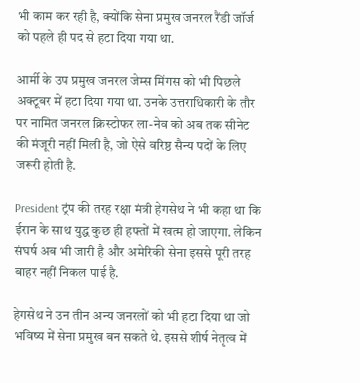भी काम कर रही है, क्योंकि सेना प्रमुख जनरल रैंडी जॉर्ज को पहले ही पद से हटा दिया गया था.

आर्मी के उप प्रमुख जनरल जेम्स मिंगस को भी पिछले अक्टूबर में हटा दिया गया था. उनके उत्तराधिकारी के तौर पर नामित जनरल क्रिस्टोफर ला-नेव को अब तक सीनेट की मंजूरी नहीं मिली है, जो ऐसे वरिष्ठ सैन्य पदों के लिए जरूरी होती है.

President ट्रंप की तरह रक्षा मंत्री हेगसेथ ने भी कहा था कि ईरान के साथ युद्ध कुछ ही हफ्तों में खत्म हो जाएगा. लेकिन संघर्ष अब भी जारी है और अमेरिकी सेना इससे पूरी तरह बाहर नहीं निकल पाई है.

हेगसेथ ने उन तीन अन्य जनरलों को भी हटा दिया था जो भविष्य में सेना प्रमुख बन सकते थे. इससे शीर्ष नेतृत्व में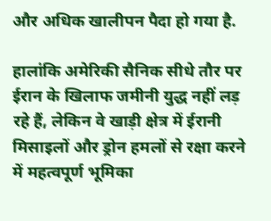और अधिक खालीपन पैदा हो गया है.

हालांकि अमेरिकी सैनिक सीधे तौर पर ईरान के खिलाफ जमीनी युद्ध नहीं लड़ रहे हैं, लेकिन वे खाड़ी क्षेत्र में ईरानी मिसाइलों और ड्रोन हमलों से रक्षा करने में महत्वपूर्ण भूमिका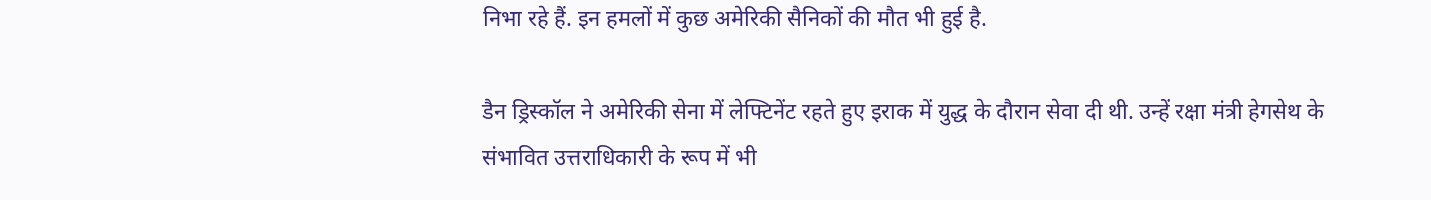निभा रहे हैं. इन हमलों में कुछ अमेरिकी सैनिकों की मौत भी हुई है.

डैन ड्रिस्कॉल ने अमेरिकी सेना में लेफ्टिनेंट रहते हुए इराक में युद्ध के दौरान सेवा दी थी. उन्हें रक्षा मंत्री हेगसेथ के संभावित उत्तराधिकारी के रूप में भी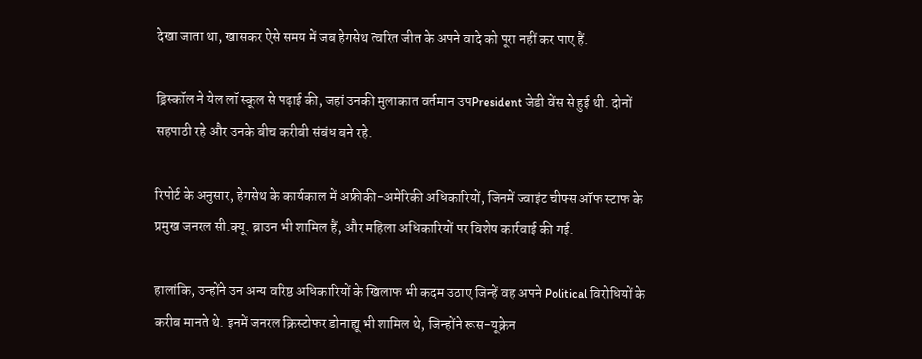देखा जाता था, खासकर ऐसे समय में जब हेगसेथ त्वरित जीत के अपने वादे को पूरा नहीं कर पाए हैं.

ड्रिस्कॉल ने येल लॉ स्कूल से पढ़ाई की, जहां उनकी मुलाकात वर्तमान उपPresident जेडी वेंस से हुई थी. दोनों सहपाठी रहे और उनके बीच करीबी संबंध बने रहे.

रिपोर्ट के अनुसार, हेगसेथ के कार्यकाल में अफ्रीकी-अमेरिकी अधिकारियों, जिनमें ज्वाइंट चीफ्स ऑफ स्टाफ के प्रमुख जनरल सी.क्यू. ब्राउन भी शामिल हैं, और महिला अधिकारियों पर विशेष कार्रवाई की गई.

हालांकि, उन्होंने उन अन्य वरिष्ठ अधिकारियों के खिलाफ भी कदम उठाए जिन्हें वह अपने Political विरोधियों के करीब मानते थे. इनमें जनरल क्रिस्टोफर डोनाह्यू भी शामिल थे, जिन्होंने रूस-यूक्रेन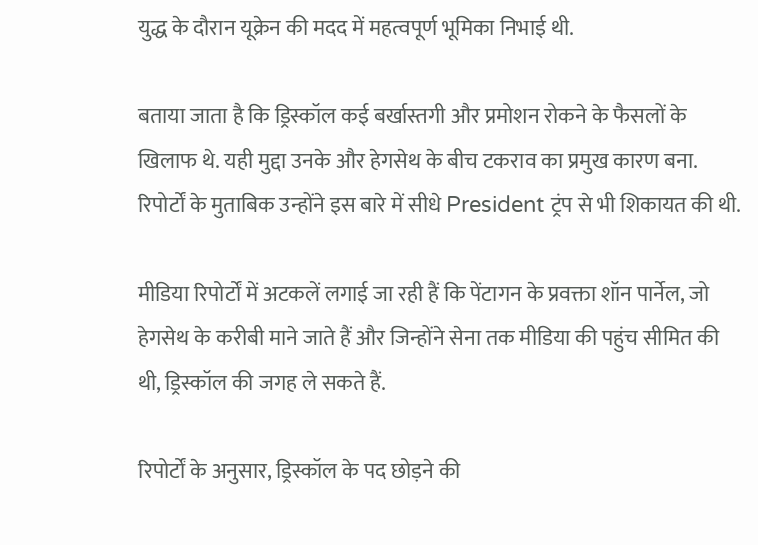युद्ध के दौरान यूक्रेन की मदद में महत्वपूर्ण भूमिका निभाई थी.

बताया जाता है कि ड्रिस्कॉल कई बर्खास्तगी और प्रमोशन रोकने के फैसलों के खिलाफ थे. यही मुद्दा उनके और हेगसेथ के बीच टकराव का प्रमुख कारण बना. रिपोर्टों के मुताबिक उन्होंने इस बारे में सीधे President ट्रंप से भी शिकायत की थी.

मीडिया रिपोर्टों में अटकलें लगाई जा रही हैं कि पेंटागन के प्रवक्ता शॉन पार्नेल, जो हेगसेथ के करीबी माने जाते हैं और जिन्होंने सेना तक मीडिया की पहुंच सीमित की थी, ड्रिस्कॉल की जगह ले सकते हैं.

रिपोर्टों के अनुसार, ड्रिस्कॉल के पद छोड़ने की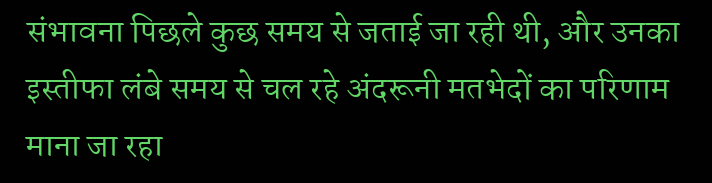संभावना पिछले कुछ समय से जताई जा रही थी, और उनका इस्तीफा लंबे समय से चल रहे अंदरूनी मतभेदों का परिणाम माना जा रहा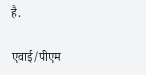है.

एवाई/पीएम